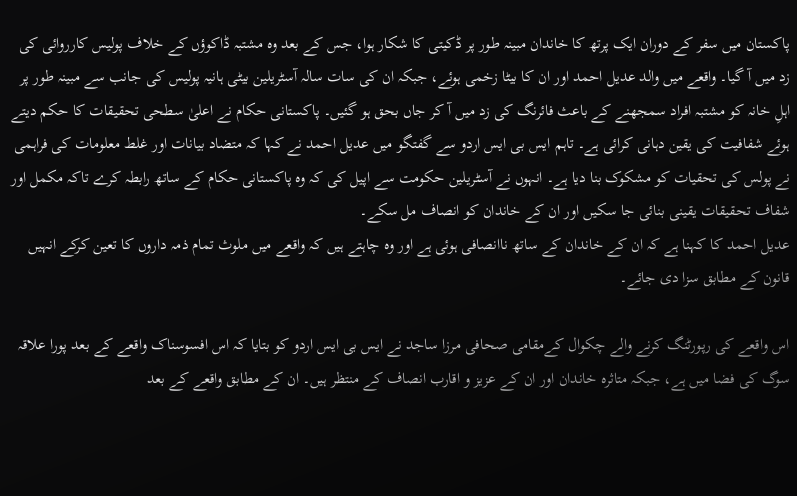پاکستان میں سفر کے دوران ایک پرتھ کا خاندان مبینہ طور پر ڈکیتی کا شکار ہوا، جس کے بعد وہ مشتبہ ڈاکوؤں کے خلاف پولیس کارروائی کی زد میں آ گیا۔ واقعے میں والد عدیل احمد اور ان کا بیٹا زخمی ہوئے، جبکہ ان کی سات سالہ آسٹریلین بیٹی ہانیہ پولیس کی جانب سے مبینہ طور پر اہلِ خانہ کو مشتبہ افراد سمجھنے کے باعث فائرنگ کی زد میں آ کر جاں بحق ہو گئیں۔ پاکستانی حکام نے اعلیٰ سطحی تحقیقات کا حکم دیتے ہوئے شفافیت کی یقین دہانی کرائی ہے۔ تاہم ایس بی ایس اردو سے گفتگو میں عدیل احمد نے کہا کہ متضاد بیانات اور غلط معلومات کی فراہمی نے پولس کی تحقیات کو مشکوک بنا دیا ہے۔ انہوں نے آسٹریلین حکومت سے اپیل کی کہ وہ پاکستانی حکام کے ساتھ رابطہ کرے تاکہ مکمل اور شفاف تحقیقات یقینی بنائی جا سکیں اور ان کے خاندان کو انصاف مل سکے۔
عدیل احمد کا کہنا ہے کہ ان کے خاندان کے ساتھ ناانصافی ہوئی ہے اور وہ چاہتے ہیں کہ واقعے میں ملوث تمام ذمہ داروں کا تعین کرکے انہیں قانون کے مطابق سزا دی جائے۔

اس واقعے کی رپورٹنگ کرنے والے چکوال کےمقامی صحافی مرزا ساجد نے ایس بی ایس اردو کو بتایا کہ اس افسوسناک واقعے کے بعد پورا علاقہ سوگ کی فضا میں ہے، جبکہ متاثرہ خاندان اور ان کے عزیز و اقارب انصاف کے منتظر ہیں۔ ان کے مطابق واقعے کے بعد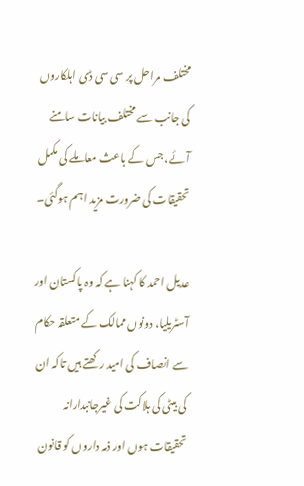مختلف مراحل پر سی سی ڈی اہلکاروں کی جانب سے مختلف بیانات سامنے آئے، جس کے باعث معاملے کی مکمل تحقیقات کی ضرورت مزید اہم ہوگئی۔

عدیل احمد کا کہنا ہے کہ وہ پاکستان اور آسٹریلیا، دونوں ممالک کے متعلقہ حکام سے انصاف کی امید رکھتے ہیں تاکہ ان کی بیٹی کی ہلاکت کی غیرجانبدارانہ تحقیقات ہوں اور ذمہ داروں کو قانون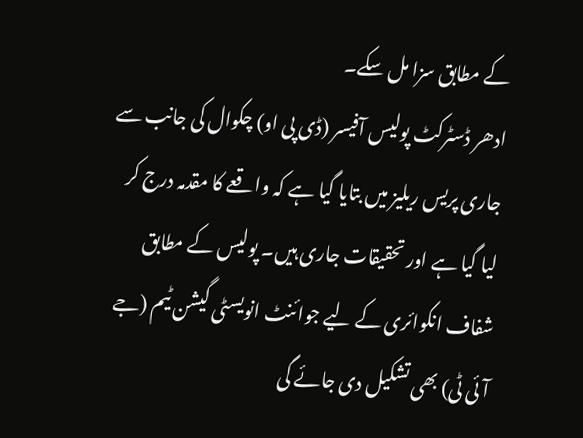کے مطابق سزا مل سکے۔
ادھر ڈسٹرکٹ پولیس آفیسر (ڈی پی او) چکوال کی جانب سے جاری پریس ریلیز میں بتایا گیا ہے کہ واقعے کا مقدمہ درج کر لیا گیا ہے اور تحقیقات جاری ہیں۔ پولیس کے مطابق شفاف انکوائری کے لیے جوائنٹ انویسٹی گیشن ٹیم (جے آئی ٹی) بھی تشکیل دی جائے گی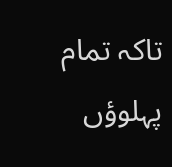تاکہ تمام پہلوؤں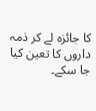کا جائزہ لے کر ذمہ داروں کا تعین کیا جا سکے۔